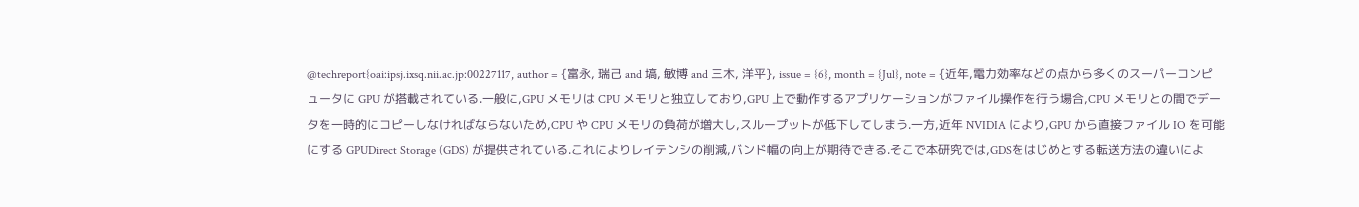@techreport{oai:ipsj.ixsq.nii.ac.jp:00227117, author = {富永, 瑞己 and 塙, 敏博 and 三木, 洋平}, issue = {6}, month = {Jul}, note = {近年,電力効率などの点から多くのスーパーコンピュータに GPU が搭載されている.一般に,GPU メモリは CPU メモリと独立しており,GPU 上で動作するアプリケーションがファイル操作を行う場合,CPU メモリとの間でデータを一時的にコピーしなければならないため,CPU や CPU メモリの負荷が増大し,スループットが低下してしまう.一方,近年 NVIDIA により,GPU から直接ファイル IO を可能にする GPUDirect Storage (GDS) が提供されている.これによりレイテンシの削減,バンド幅の向上が期待できる.そこで本研究では,GDSをはじめとする転送方法の違いによ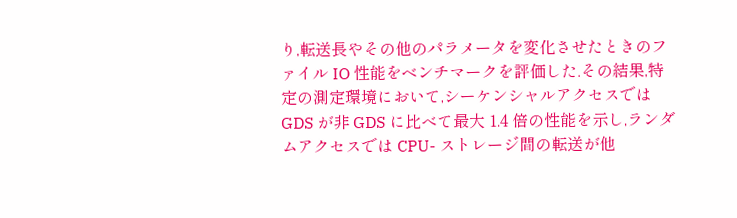り,転送長やその他のパラメータを変化させたときのファイル IO 性能をベンチマークを評価した.その結果,特定の測定環境において,シーケンシャルアクセスでは GDS が非 GDS に比べて最大 1.4 倍の性能を示し,ランダムアクセスでは CPU- ストレージ間の転送が他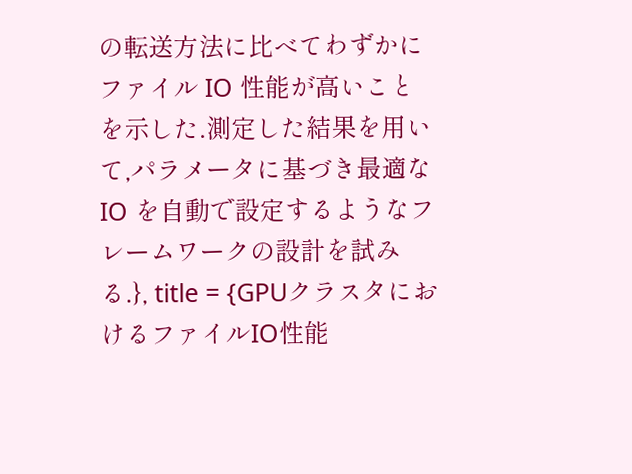の転送方法に比べてわずかにファイル IO 性能が高いことを示した.測定した結果を用いて,パラメータに基づき最適な IO を自動で設定するようなフレームワークの設計を試みる.}, title = {GPUクラスタにおけるファイルIO性能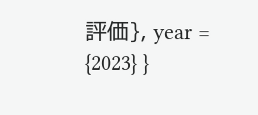評価}, year = {2023} }